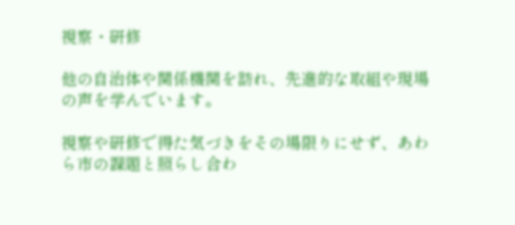視察・研修

他の自治体や関係機関を訪れ、先進的な取組や現場の声を学んでいます。

視察や研修で得た気づきをその場限りにせず、あわら市の課題と照らし合わ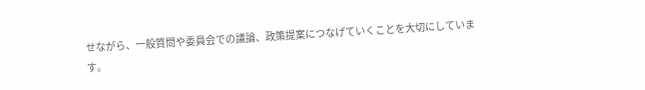せながら、一般質問や委員会での議論、政策提案につなげていくことを大切にしています。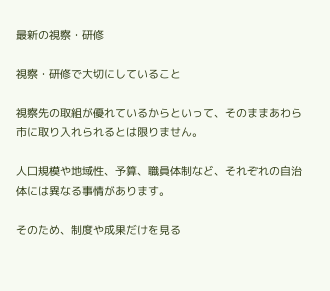最新の視察・研修

視察・研修で大切にしていること

視察先の取組が優れているからといって、そのままあわら市に取り入れられるとは限りません。

人口規模や地域性、予算、職員体制など、それぞれの自治体には異なる事情があります。

そのため、制度や成果だけを見る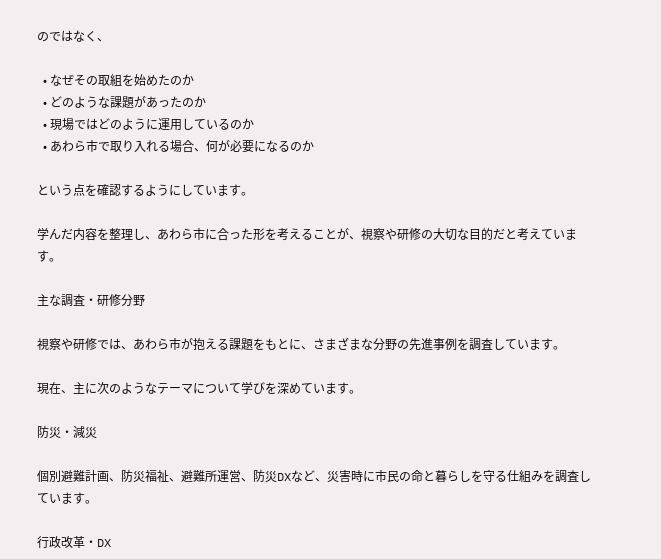のではなく、

  • なぜその取組を始めたのか
  • どのような課題があったのか
  • 現場ではどのように運用しているのか
  • あわら市で取り入れる場合、何が必要になるのか

という点を確認するようにしています。

学んだ内容を整理し、あわら市に合った形を考えることが、視察や研修の大切な目的だと考えています。

主な調査・研修分野

視察や研修では、あわら市が抱える課題をもとに、さまざまな分野の先進事例を調査しています。

現在、主に次のようなテーマについて学びを深めています。

防災・減災

個別避難計画、防災福祉、避難所運営、防災DXなど、災害時に市民の命と暮らしを守る仕組みを調査しています。

行政改革・DX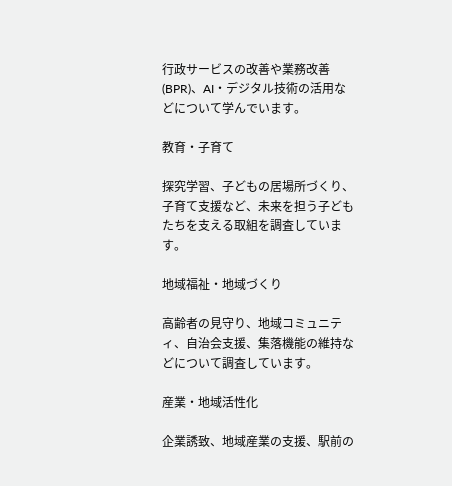行政サービスの改善や業務改善(BPR)、AI・デジタル技術の活用などについて学んでいます。

教育・子育て

探究学習、子どもの居場所づくり、子育て支援など、未来を担う子どもたちを支える取組を調査しています。

地域福祉・地域づくり

高齢者の見守り、地域コミュニティ、自治会支援、集落機能の維持などについて調査しています。

産業・地域活性化

企業誘致、地域産業の支援、駅前の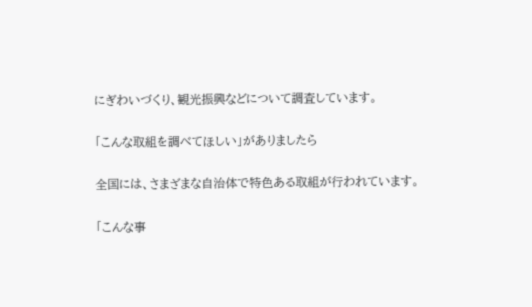にぎわいづくり、観光振興などについて調査しています。

「こんな取組を調べてほしい」がありましたら

全国には、さまざまな自治体で特色ある取組が行われています。

「こんな事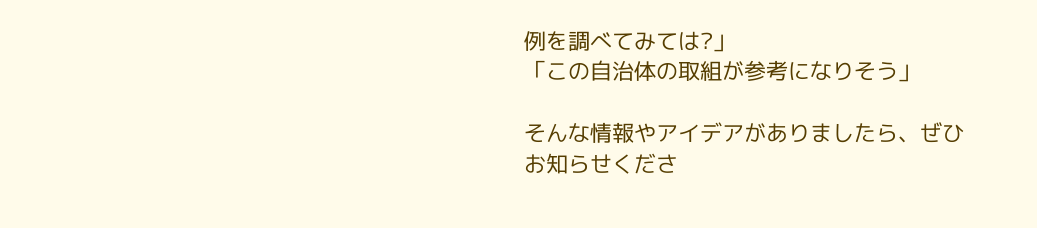例を調べてみては?」
「この自治体の取組が参考になりそう」

そんな情報やアイデアがありましたら、ぜひお知らせくださ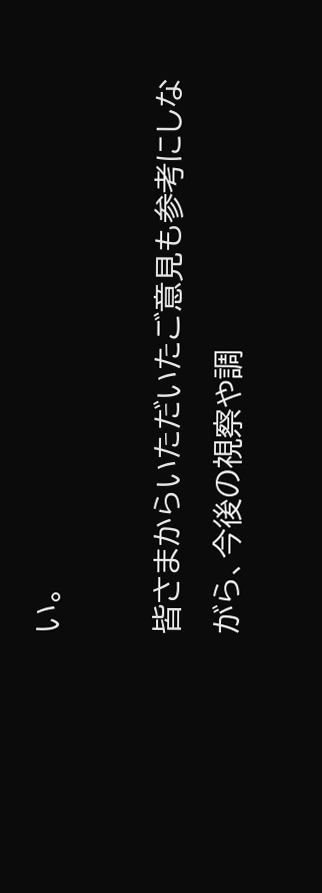い。

皆さまからいただいたご意見も参考にしながら、今後の視察や調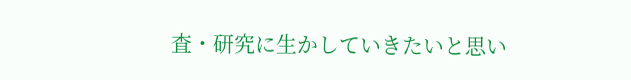査・研究に生かしていきたいと思い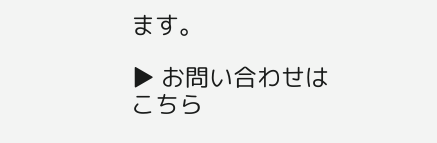ます。

▶ お問い合わせはこちら